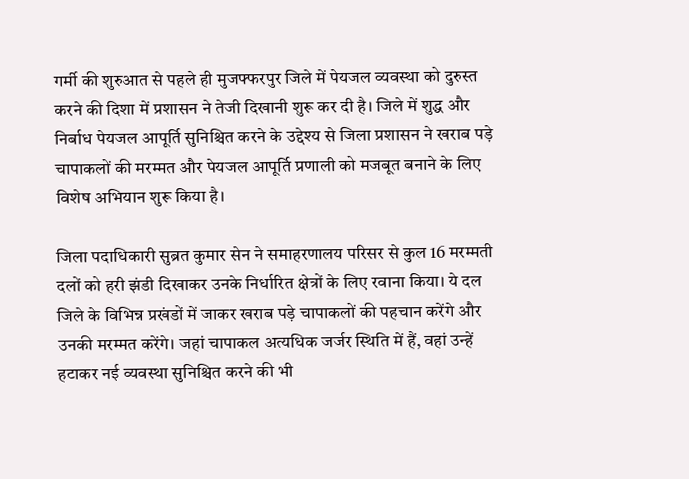गर्मी की शुरुआत से पहले ही मुजफ्फरपुर जिले में पेयजल व्यवस्था को दुरुस्त करने की दिशा में प्रशासन ने तेजी दिखानी शुरू कर दी है। जिले में शुद्ध और निर्बाध पेयजल आपूर्ति सुनिश्चित करने के उद्देश्य से जिला प्रशासन ने खराब पड़े चापाकलों की मरम्मत और पेयजल आपूर्ति प्रणाली को मजबूत बनाने के लिए विशेष अभियान शुरू किया है।

जिला पदाधिकारी सुब्रत कुमार सेन ने समाहरणालय परिसर से कुल 16 मरम्मती दलों को हरी झंडी दिखाकर उनके निर्धारित क्षेत्रों के लिए रवाना किया। ये दल जिले के विभिन्न प्रखंडों में जाकर खराब पड़े चापाकलों की पहचान करेंगे और उनकी मरम्मत करेंगे। जहां चापाकल अत्यधिक जर्जर स्थिति में हैं, वहां उन्हें हटाकर नई व्यवस्था सुनिश्चित करने की भी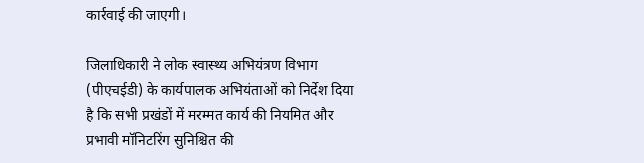कार्रवाई की जाएगी।

जिलाधिकारी ने लोक स्वास्थ्य अभियंत्रण विभाग (पीएचईडी) के कार्यपालक अभियंताओं को निर्देश दिया है कि सभी प्रखंडों में मरम्मत कार्य की नियमित और प्रभावी मॉनिटरिंग सुनिश्चित की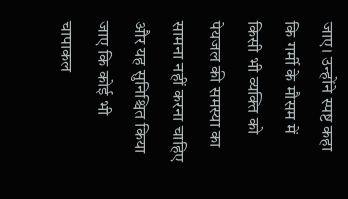जाए। उन्होंने स्पष्ट कहा कि गर्मी के मौसम में किसी भी व्यक्ति को पेयजल की समस्या का सामना नहीं करना चाहिए और यह सुनिश्चित किया जाए कि कोई भी चापाकल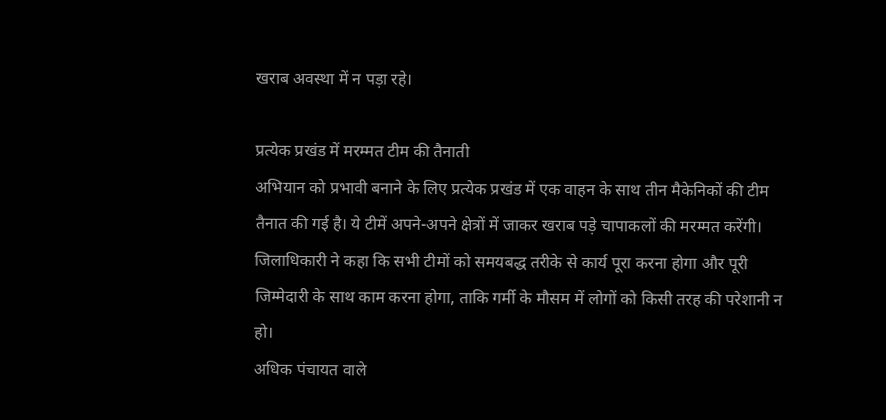खराब अवस्था में न पड़ा रहे।

प्रत्येक प्रखंड में मरम्मत टीम की तैनाती
अभियान को प्रभावी बनाने के लिए प्रत्येक प्रखंड में एक वाहन के साथ तीन मैकेनिकों की टीम तैनात की गई है। ये टीमें अपने-अपने क्षेत्रों में जाकर खराब पड़े चापाकलों की मरम्मत करेंगी। जिलाधिकारी ने कहा कि सभी टीमों को समयबद्ध तरीके से कार्य पूरा करना होगा और पूरी जिम्मेदारी के साथ काम करना होगा, ताकि गर्मी के मौसम में लोगों को किसी तरह की परेशानी न हो।
अधिक पंचायत वाले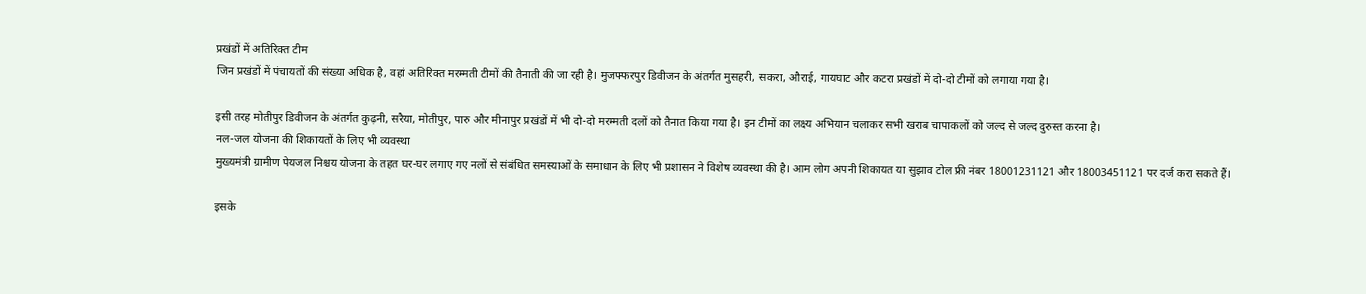प्रखंडों में अतिरिक्त टीम
जिन प्रखंडों में पंचायतों की संख्या अधिक है, वहां अतिरिक्त मरम्मती टीमों की तैनाती की जा रही है। मुजफ्फरपुर डिवीजन के अंतर्गत मुसहरी, सकरा, औराई, गायघाट और कटरा प्रखंडों में दो-दो टीमों को लगाया गया है।

इसी तरह मोतीपुर डिवीजन के अंतर्गत कुढ़नी, सरैया, मोतीपुर, पारु और मीनापुर प्रखंडों में भी दो-दो मरम्मती दलों को तैनात किया गया है। इन टीमों का लक्ष्य अभियान चलाकर सभी खराब चापाकलों को जल्द से जल्द दुरुस्त करना है।
नल-जल योजना की शिकायतों के लिए भी व्यवस्था
मुख्यमंत्री ग्रामीण पेयजल निश्चय योजना के तहत घर-घर लगाए गए नलों से संबंधित समस्याओं के समाधान के लिए भी प्रशासन ने विशेष व्यवस्था की है। आम लोग अपनी शिकायत या सुझाव टोल फ्री नंबर 18001231121 और 18003451121 पर दर्ज करा सकते हैं।

इसके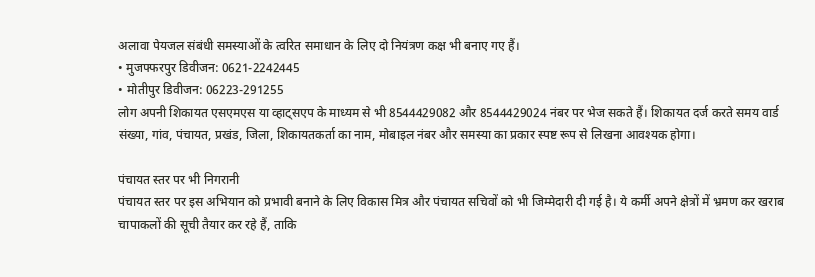अलावा पेयजल संबंधी समस्याओं के त्वरित समाधान के लिए दो नियंत्रण कक्ष भी बनाए गए हैं।
• मुजफ्फरपुर डिवीजन: 0621-2242445
• मोतीपुर डिवीजन: 06223-291255
लोग अपनी शिकायत एसएमएस या व्हाट्सएप के माध्यम से भी 8544429082 और 8544429024 नंबर पर भेज सकते हैं। शिकायत दर्ज करते समय वार्ड संख्या, गांव, पंचायत, प्रखंड, जिला, शिकायतकर्ता का नाम, मोबाइल नंबर और समस्या का प्रकार स्पष्ट रूप से लिखना आवश्यक होगा।

पंचायत स्तर पर भी निगरानी
पंचायत स्तर पर इस अभियान को प्रभावी बनाने के लिए विकास मित्र और पंचायत सचिवों को भी जिम्मेदारी दी गई है। ये कर्मी अपने क्षेत्रों में भ्रमण कर खराब चापाकलों की सूची तैयार कर रहे हैं, ताकि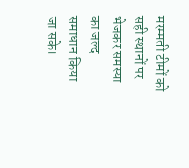मरम्मती टीमों को सही स्थानों पर भेजकर समस्या का जल्द समाधान किया जा सके।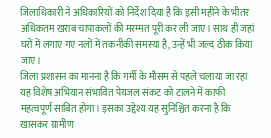जिलाधिकारी ने अधिकारियों को निर्देश दिया है कि इसी महीने के भीतर अधिकतम खराब चापाकलों की मरम्मत पूरी कर ली जाए। साथ ही जहां घरों में लगाए गए नलों में तकनीकी समस्या है, उन्हें भी जल्द ठीक किया जाए।
जिला प्रशासन का मानना है कि गर्मी के मौसम से पहले चलाया जा रहा यह विशेष अभियान संभावित पेयजल संकट को टालने में काफी महत्वपूर्ण साबित होगा। इसका उद्देश्य यह सुनिश्चित करना है कि खासकर ग्रामीण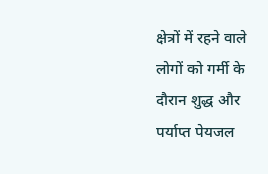क्षेत्रों में रहने वाले लोगों को गर्मी के दौरान शुद्ध और पर्याप्त पेयजल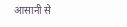आसानी से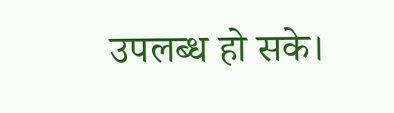उपलब्ध हो सके।